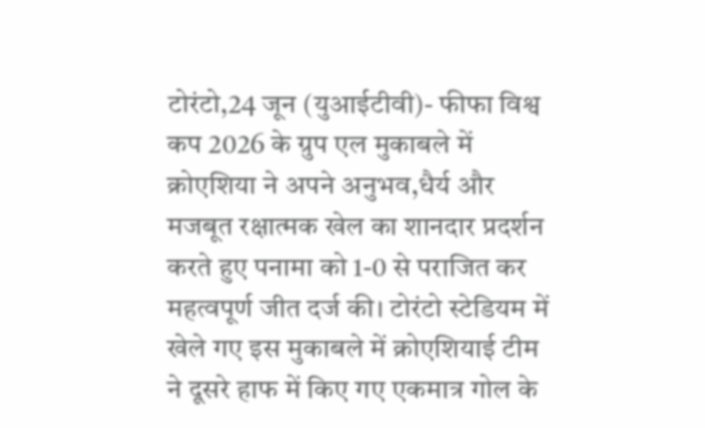टोरंटो,24 जून (युआईटीवी)- फीफा विश्व कप 2026 के ग्रुप एल मुकाबले में क्रोएशिया ने अपने अनुभव,धैर्य और मजबूत रक्षात्मक खेल का शानदार प्रदर्शन करते हुए पनामा को 1-0 से पराजित कर महत्वपूर्ण जीत दर्ज की। टोरंटो स्टेडियम में खेले गए इस मुकाबले में क्रोएशियाई टीम ने दूसरे हाफ में किए गए एकमात्र गोल के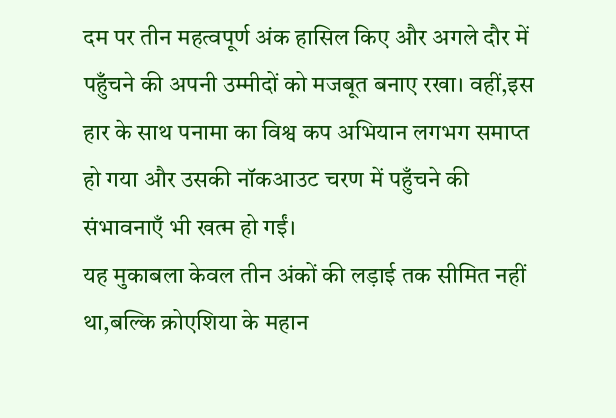दम पर तीन महत्वपूर्ण अंक हासिल किए और अगले दौर में पहुँचने की अपनी उम्मीदों को मजबूत बनाए रखा। वहीं,इस हार के साथ पनामा का विश्व कप अभियान लगभग समाप्त हो गया और उसकी नॉकआउट चरण में पहुँचने की संभावनाएँ भी खत्म हो गईं।
यह मुकाबला केवल तीन अंकों की लड़ाई तक सीमित नहीं था,बल्कि क्रोएशिया के महान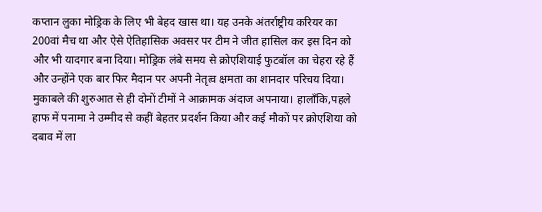कप्तान लुका मोड्रिक के लिए भी बेहद खास था। यह उनके अंतर्राष्ट्रीय करियर का 200वां मैच था और ऐसे ऐतिहासिक अवसर पर टीम ने जीत हासिल कर इस दिन को और भी यादगार बना दिया। मोड्रिक लंबे समय से क्रोएशियाई फुटबॉल का चेहरा रहे हैं और उन्होंने एक बार फिर मैदान पर अपनी नेतृत्व क्षमता का शानदार परिचय दिया।
मुकाबले की शुरुआत से ही दोनों टीमों ने आक्रामक अंदाज अपनाया। हालाँकि,पहले हाफ में पनामा ने उम्मीद से कहीं बेहतर प्रदर्शन किया और कई मौकों पर क्रोएशिया को दबाव में ला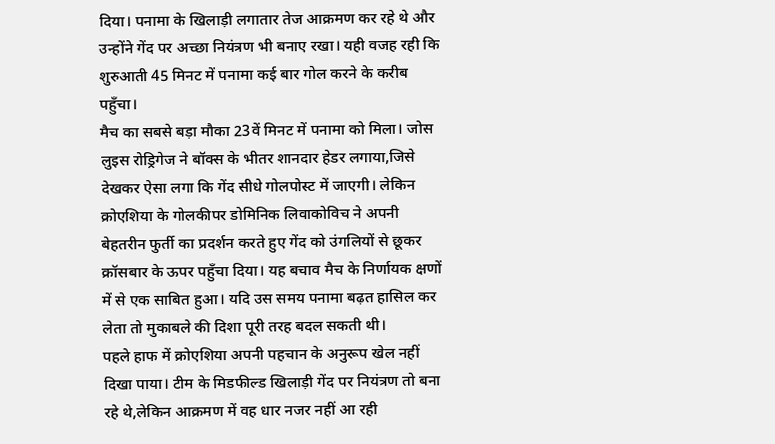दिया। पनामा के खिलाड़ी लगातार तेज आक्रमण कर रहे थे और उन्होंने गेंद पर अच्छा नियंत्रण भी बनाए रखा। यही वजह रही कि शुरुआती 45 मिनट में पनामा कई बार गोल करने के करीब पहुँचा।
मैच का सबसे बड़ा मौका 23वें मिनट में पनामा को मिला। जोस लुइस रोड्रिगेज ने बॉक्स के भीतर शानदार हेडर लगाया,जिसे देखकर ऐसा लगा कि गेंद सीधे गोलपोस्ट में जाएगी। लेकिन क्रोएशिया के गोलकीपर डोमिनिक लिवाकोविच ने अपनी बेहतरीन फुर्ती का प्रदर्शन करते हुए गेंद को उंगलियों से छूकर क्रॉसबार के ऊपर पहुँचा दिया। यह बचाव मैच के निर्णायक क्षणों में से एक साबित हुआ। यदि उस समय पनामा बढ़त हासिल कर लेता तो मुकाबले की दिशा पूरी तरह बदल सकती थी।
पहले हाफ में क्रोएशिया अपनी पहचान के अनुरूप खेल नहीं दिखा पाया। टीम के मिडफील्ड खिलाड़ी गेंद पर नियंत्रण तो बना रहे थे,लेकिन आक्रमण में वह धार नजर नहीं आ रही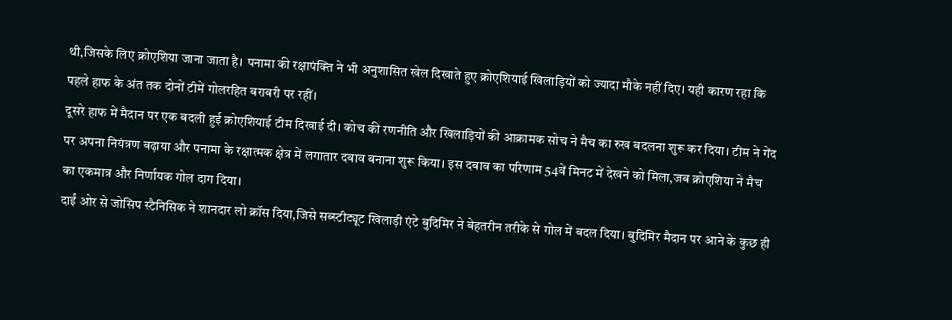थी,जिसके लिए क्रोएशिया जाना जाता है। पनामा की रक्षापंक्ति ने भी अनुशासित खेल दिखाते हुए क्रोएशियाई खिलाड़ियों को ज्यादा मौके नहीं दिए। यही कारण रहा कि पहले हाफ के अंत तक दोनों टीमें गोलरहित बराबरी पर रहीं।
दूसरे हाफ में मैदान पर एक बदली हुई क्रोएशियाई टीम दिखाई दी। कोच की रणनीति और खिलाड़ियों की आक्रामक सोच ने मैच का रुख बदलना शुरू कर दिया। टीम ने गेंद पर अपना नियंत्रण बढ़ाया और पनामा के रक्षात्मक क्षेत्र में लगातार दबाव बनाना शुरू किया। इस दबाव का परिणाम 54वें मिनट में देखने को मिला,जब क्रोएशिया ने मैच का एकमात्र और निर्णायक गोल दाग दिया।
दाईं ओर से जोसिप स्टैनिसिक ने शानदार लो क्रॉस दिया,जिसे सब्स्टीट्यूट खिलाड़ी एंटे बुदिमिर ने बेहतरीन तरीके से गोल में बदल दिया। बुदिमिर मैदान पर आने के कुछ ही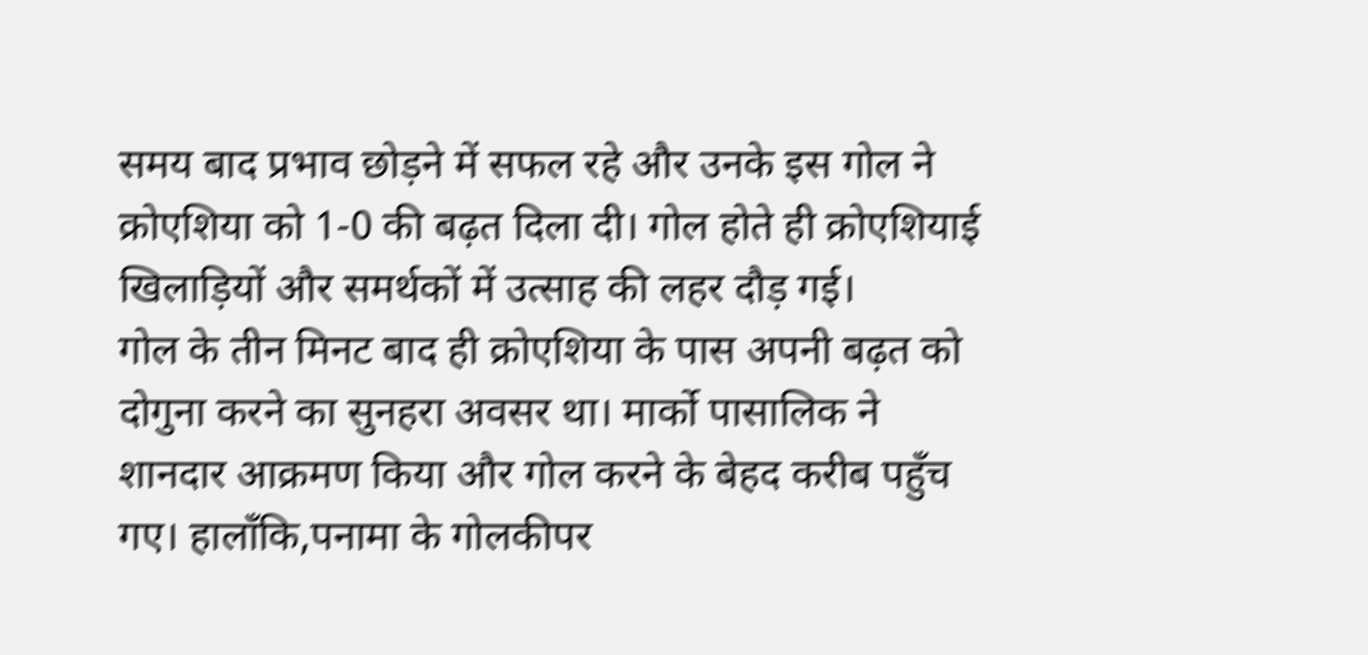समय बाद प्रभाव छोड़ने में सफल रहे और उनके इस गोल ने क्रोएशिया को 1-0 की बढ़त दिला दी। गोल होते ही क्रोएशियाई खिलाड़ियों और समर्थकों में उत्साह की लहर दौड़ गई।
गोल के तीन मिनट बाद ही क्रोएशिया के पास अपनी बढ़त को दोगुना करने का सुनहरा अवसर था। मार्को पासालिक ने शानदार आक्रमण किया और गोल करने के बेहद करीब पहुँच गए। हालाँकि,पनामा के गोलकीपर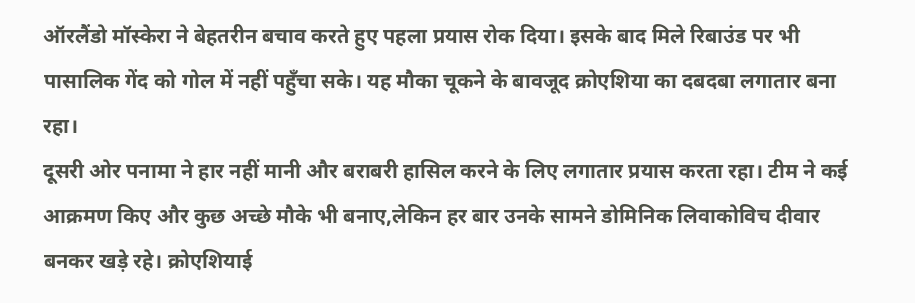ऑरलैंडो मॉस्केरा ने बेहतरीन बचाव करते हुए पहला प्रयास रोक दिया। इसके बाद मिले रिबाउंड पर भी पासालिक गेंद को गोल में नहीं पहुँचा सके। यह मौका चूकने के बावजूद क्रोएशिया का दबदबा लगातार बना रहा।
दूसरी ओर पनामा ने हार नहीं मानी और बराबरी हासिल करने के लिए लगातार प्रयास करता रहा। टीम ने कई आक्रमण किए और कुछ अच्छे मौके भी बनाए,लेकिन हर बार उनके सामने डोमिनिक लिवाकोविच दीवार बनकर खड़े रहे। क्रोएशियाई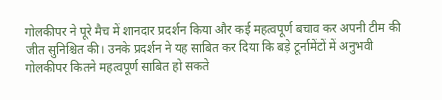गोलकीपर ने पूरे मैच में शानदार प्रदर्शन किया और कई महत्वपूर्ण बचाव कर अपनी टीम की जीत सुनिश्चित की। उनके प्रदर्शन ने यह साबित कर दिया कि बड़े टूर्नामेंटों में अनुभवी गोलकीपर कितने महत्वपूर्ण साबित हो सकते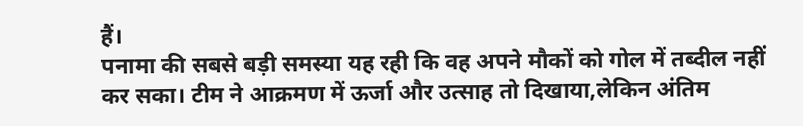हैं।
पनामा की सबसे बड़ी समस्या यह रही कि वह अपने मौकों को गोल में तब्दील नहीं कर सका। टीम ने आक्रमण में ऊर्जा और उत्साह तो दिखाया,लेकिन अंतिम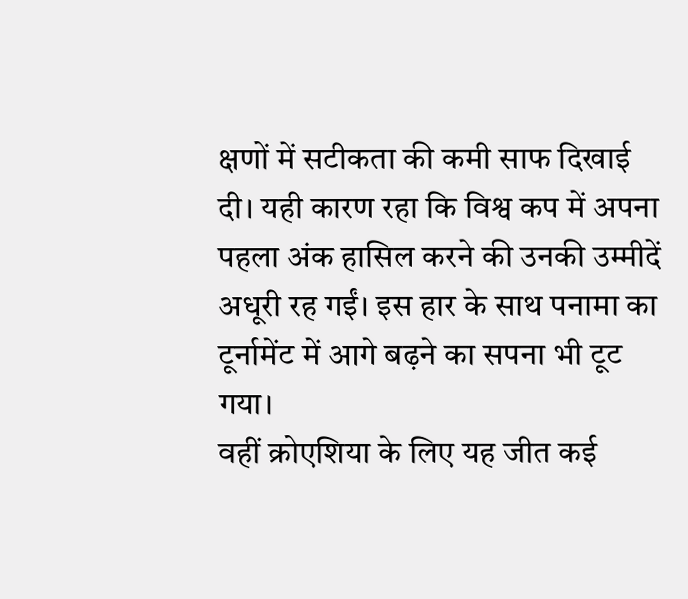क्षणों में सटीकता की कमी साफ दिखाई दी। यही कारण रहा कि विश्व कप में अपना पहला अंक हासिल करने की उनकी उम्मीदें अधूरी रह गईं। इस हार के साथ पनामा का टूर्नामेंट में आगे बढ़ने का सपना भी टूट गया।
वहीं क्रोएशिया के लिए यह जीत कई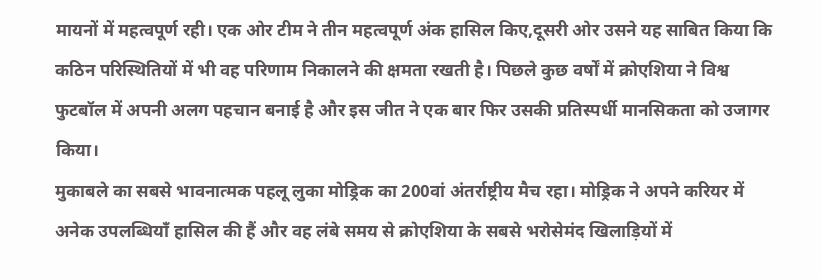मायनों में महत्वपूर्ण रही। एक ओर टीम ने तीन महत्वपूर्ण अंक हासिल किए,दूसरी ओर उसने यह साबित किया कि कठिन परिस्थितियों में भी वह परिणाम निकालने की क्षमता रखती है। पिछले कुछ वर्षों में क्रोएशिया ने विश्व फुटबॉल में अपनी अलग पहचान बनाई है और इस जीत ने एक बार फिर उसकी प्रतिस्पर्धी मानसिकता को उजागर किया।
मुकाबले का सबसे भावनात्मक पहलू लुका मोड्रिक का 200वां अंतर्राष्ट्रीय मैच रहा। मोड्रिक ने अपने करियर में अनेक उपलब्धियाँ हासिल की हैं और वह लंबे समय से क्रोएशिया के सबसे भरोसेमंद खिलाड़ियों में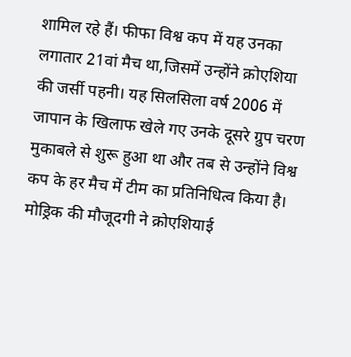शामिल रहे हैं। फीफा विश्व कप में यह उनका लगातार 21वां मैच था,जिसमें उन्होंने क्रोएशिया की जर्सी पहनी। यह सिलसिला वर्ष 2006 में जापान के खिलाफ खेले गए उनके दूसरे ग्रुप चरण मुकाबले से शुरू हुआ था और तब से उन्होंने विश्व कप के हर मैच में टीम का प्रतिनिधित्व किया है।
मोड्रिक की मौजूदगी ने क्रोएशियाई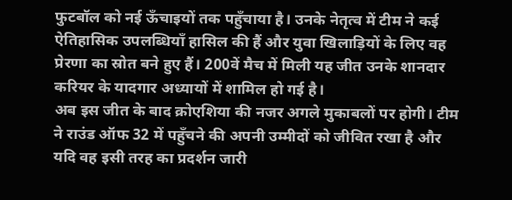फुटबॉल को नई ऊँचाइयों तक पहुँचाया है। उनके नेतृत्व में टीम ने कई ऐतिहासिक उपलब्धियाँ हासिल की हैं और युवा खिलाड़ियों के लिए वह प्रेरणा का स्रोत बने हुए हैं। 200वें मैच में मिली यह जीत उनके शानदार करियर के यादगार अध्यायों में शामिल हो गई है।
अब इस जीत के बाद क्रोएशिया की नजर अगले मुकाबलों पर होगी। टीम ने राउंड ऑफ 32 में पहुँचने की अपनी उम्मीदों को जीवित रखा है और यदि वह इसी तरह का प्रदर्शन जारी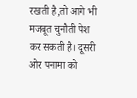रखती है,तो आगे भी मजबूत चुनौती पेश कर सकती है। दूसरी ओर पनामा को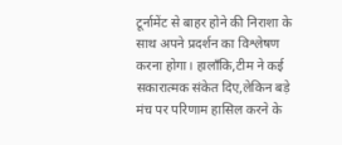टूर्नामेंट से बाहर होने की निराशा के साथ अपने प्रदर्शन का विश्लेषण करना होगा। हालाँकि,टीम ने कई सकारात्मक संकेत दिए,लेकिन बड़े मंच पर परिणाम हासिल करने के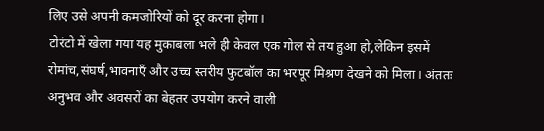लिए उसे अपनी कमजोरियों को दूर करना होगा।
टोरंटो में खेला गया यह मुकाबला भले ही केवल एक गोल से तय हुआ हो,लेकिन इसमें रोमांच,संघर्ष,भावनाएँ और उच्च स्तरीय फुटबॉल का भरपूर मिश्रण देखने को मिला। अंततः अनुभव और अवसरों का बेहतर उपयोग करने वाली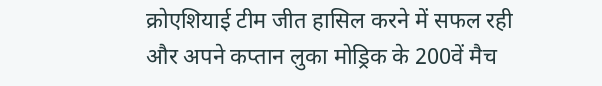क्रोएशियाई टीम जीत हासिल करने में सफल रही और अपने कप्तान लुका मोड्रिक के 200वें मैच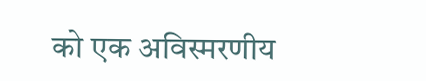को एक अविस्मरणीय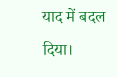याद में बदल दिया।